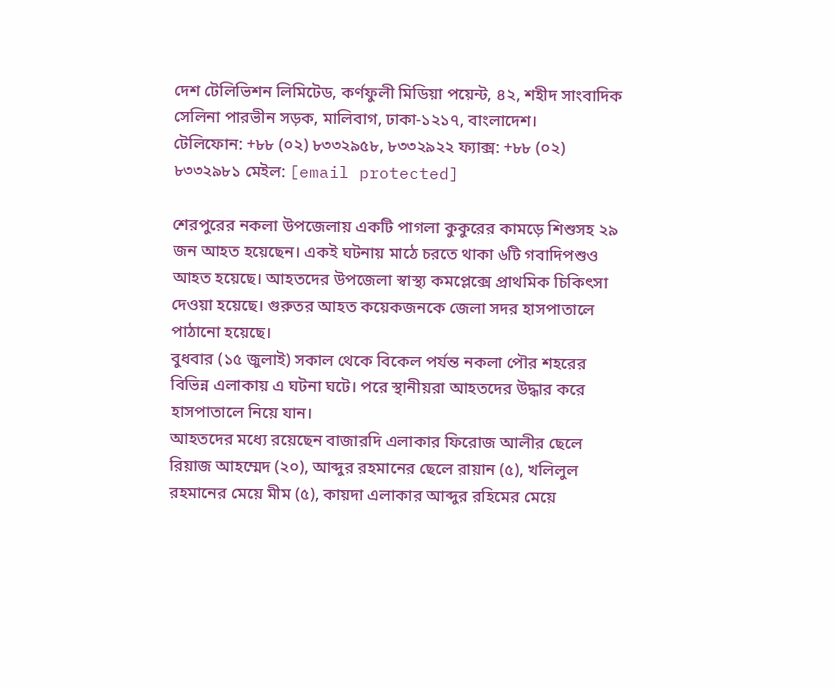দেশ টেলিভিশন লিমিটেড, কর্ণফুলী মিডিয়া পয়েন্ট, ৪২, শহীদ সাংবাদিক সেলিনা পারভীন সড়ক, মালিবাগ, ঢাকা-১২১৭, বাংলাদেশ।
টেলিফোন: +৮৮ (০২) ৮৩৩২৯৫৮, ৮৩৩২৯২২ ফ্যাক্স: +৮৮ (০২) ৮৩৩২৯৮১ মেইল: [email protected]

শেরপুরের নকলা উপজেলায় একটি পাগলা কুকুরের কামড়ে শিশুসহ ২৯ জন আহত হয়েছেন। একই ঘটনায় মাঠে চরতে থাকা ৬টি গবাদিপশুও আহত হয়েছে। আহতদের উপজেলা স্বাস্থ্য কমপ্লেক্সে প্রাথমিক চিকিৎসা দেওয়া হয়েছে। গুরুতর আহত কয়েকজনকে জেলা সদর হাসপাতালে পাঠানো হয়েছে।
বুধবার (১৫ জুলাই) সকাল থেকে বিকেল পর্যন্ত নকলা পৌর শহরের বিভিন্ন এলাকায় এ ঘটনা ঘটে। পরে স্থানীয়রা আহতদের উদ্ধার করে হাসপাতালে নিয়ে যান।
আহতদের মধ্যে রয়েছেন বাজারদি এলাকার ফিরোজ আলীর ছেলে রিয়াজ আহম্মেদ (২০), আব্দুর রহমানের ছেলে রায়ান (৫), খলিলুল রহমানের মেয়ে মীম (৫), কায়দা এলাকার আব্দুর রহিমের মেয়ে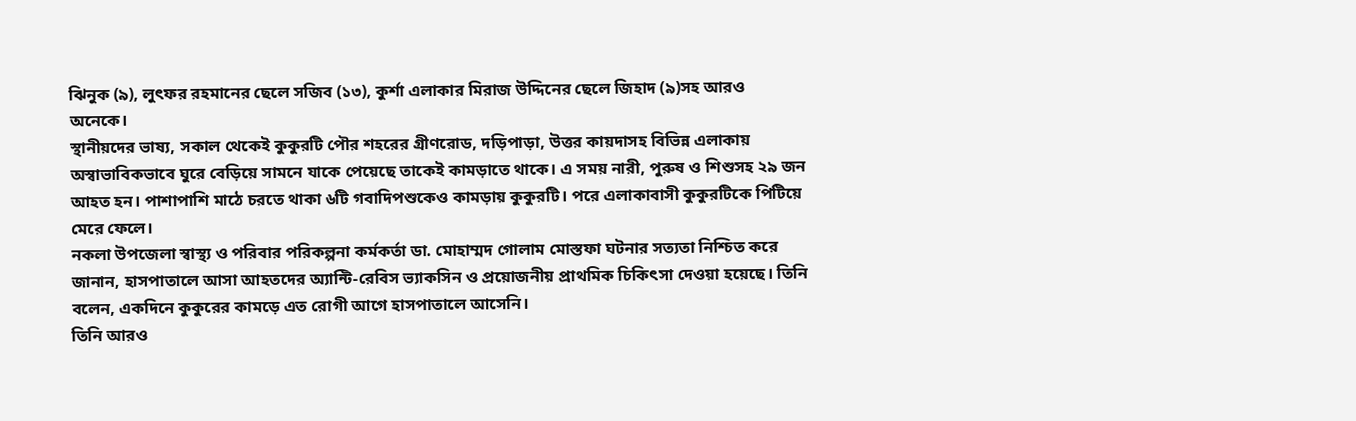ঝিনুক (৯), লুৎফর রহমানের ছেলে সজিব (১৩), কুর্শা এলাকার মিরাজ উদ্দিনের ছেলে জিহাদ (৯)সহ আরও অনেকে।
স্থানীয়দের ভাষ্য, সকাল থেকেই কুকুরটি পৌর শহরের গ্রীণরোড, দড়িপাড়া, উত্তর কায়দাসহ বিভিন্ন এলাকায় অস্বাভাবিকভাবে ঘুরে বেড়িয়ে সামনে যাকে পেয়েছে তাকেই কামড়াতে থাকে। এ সময় নারী, পুরুষ ও শিশুসহ ২৯ জন আহত হন। পাশাপাশি মাঠে চরতে থাকা ৬টি গবাদিপশুকেও কামড়ায় কুকুরটি। পরে এলাকাবাসী কুকুরটিকে পিটিয়ে মেরে ফেলে।
নকলা উপজেলা স্বাস্থ্য ও পরিবার পরিকল্পনা কর্মকর্তা ডা. মোহাম্মদ গোলাম মোস্তফা ঘটনার সত্যতা নিশ্চিত করে জানান, হাসপাতালে আসা আহতদের অ্যান্টি-রেবিস ভ্যাকসিন ও প্রয়োজনীয় প্রাথমিক চিকিৎসা দেওয়া হয়েছে। তিনি বলেন, একদিনে কুকুরের কামড়ে এত রোগী আগে হাসপাতালে আসেনি।
তিনি আরও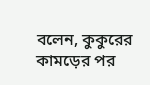বলেন, কুকুরের কামড়ের পর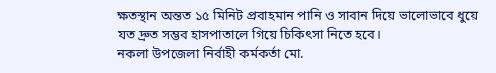ক্ষতস্থান অন্তত ১৫ মিনিট প্রবাহমান পানি ও সাবান দিয়ে ভালোভাবে ধুয়ে যত দ্রুত সম্ভব হাসপাতালে গিয়ে চিকিৎসা নিতে হবে।
নকলা উপজেলা নির্বাহী কর্মকর্তা মো.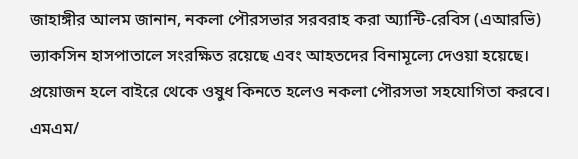জাহাঙ্গীর আলম জানান, নকলা পৌরসভার সরবরাহ করা অ্যান্টি-রেবিস (এআরভি) ভ্যাকসিন হাসপাতালে সংরক্ষিত রয়েছে এবং আহতদের বিনামূল্যে দেওয়া হয়েছে। প্রয়োজন হলে বাইরে থেকে ওষুধ কিনতে হলেও নকলা পৌরসভা সহযোগিতা করবে।
এমএম/